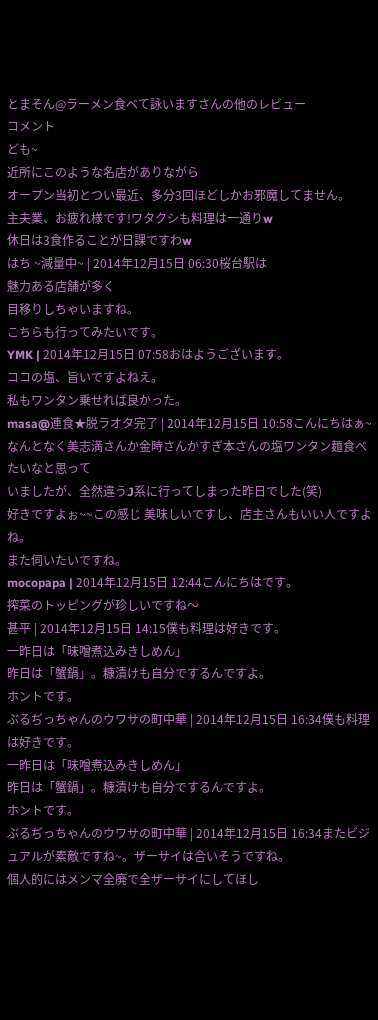とまそん@ラーメン食べて詠いますさんの他のレビュー
コメント
ども~
近所にこのような名店がありながら
オープン当初とつい最近、多分3回ほどしかお邪魔してません。
主夫業、お疲れ様です!ワタクシも料理は一通りw
休日は3食作ることが日課ですわw
はち ~減量中~ | 2014年12月15日 06:30桜台駅は
魅力ある店舗が多く
目移りしちゃいますね。
こちらも行ってみたいです。
YMK | 2014年12月15日 07:58おはようございます。
ココの塩、旨いですよねえ。
私もワンタン乗せれば良かった。
masa@連食★脱ラオタ完了 | 2014年12月15日 10:58こんにちはぁ~
なんとなく美志満さんか金時さんかすぎ本さんの塩ワンタン麺食べたいなと思って
いましたが、全然違うJ系に行ってしまった昨日でした(笑)
好きですよぉ~~この感じ 美味しいですし、店主さんもいい人ですよね。
また伺いたいですね。
mocopapa | 2014年12月15日 12:44こんにちはです。
搾菜のトッピングが珍しいですね〜
甚平 | 2014年12月15日 14:15僕も料理は好きです。
一昨日は「味噌煮込みきしめん」
昨日は「蟹鍋」。糠漬けも自分でするんですよ。
ホントです。
ぶるぢっちゃんのウワサの町中華 | 2014年12月15日 16:34僕も料理は好きです。
一昨日は「味噌煮込みきしめん」
昨日は「蟹鍋」。糠漬けも自分でするんですよ。
ホントです。
ぶるぢっちゃんのウワサの町中華 | 2014年12月15日 16:34またビジュアルが素敵ですね~。ザーサイは合いそうですね。
個人的にはメンマ全廃で全ザーサイにしてほし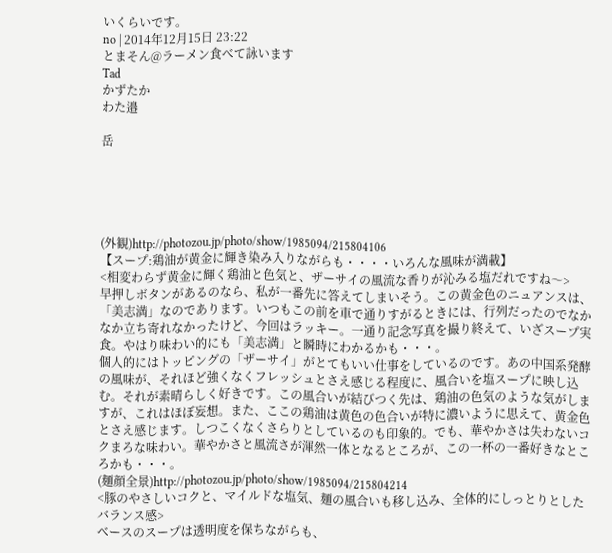いくらいです。
no | 2014年12月15日 23:22
とまそん@ラーメン食べて詠います
Tad
かずたか
わた邉

岳





(外観)http://photozou.jp/photo/show/1985094/215804106
【スープ:鶏油が黄金に輝き染み入りながらも・・・・いろんな風味が満載】
<相変わらず黄金に輝く鶏油と色気と、ザーサイの風流な香りが沁みる塩だれですね〜>
早押しボタンがあるのなら、私が一番先に答えてしまいそう。この黄金色のニュアンスは、「美志満」なのであります。いつもこの前を車で通りすがるときには、行列だったのでなかなか立ち寄れなかったけど、今回はラッキー。一通り記念写真を撮り終えて、いざスープ実食。やはり味わい的にも「美志満」と瞬時にわかるかも・・・。
個人的にはトッピングの「ザーサイ」がとてもいい仕事をしているのです。あの中国系発酵の風味が、それほど強くなくフレッシュとさえ感じる程度に、風合いを塩スープに映し込む。それが素晴らしく好きです。この風合いが結びつく先は、鶏油の色気のような気がしますが、これはほぼ妄想。また、ここの鶏油は黄色の色合いが特に濃いように思えて、黄金色とさえ感じます。しつこくなくさらりとしているのも印象的。でも、華やかさは失わないコクまろな味わい。華やかさと風流さが渾然一体となるところが、この一杯の一番好きなところかも・・・。
(麺顔全景)http://photozou.jp/photo/show/1985094/215804214
<豚のやさしいコクと、マイルドな塩気、麺の風合いも移し込み、全体的にしっとりとしたバランス感>
ベースのスープは透明度を保ちながらも、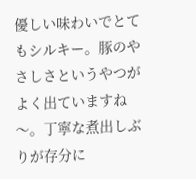優しい味わいでとてもシルキー。豚のやさしさというやつがよく出ていますね〜。丁寧な煮出しぶりが存分に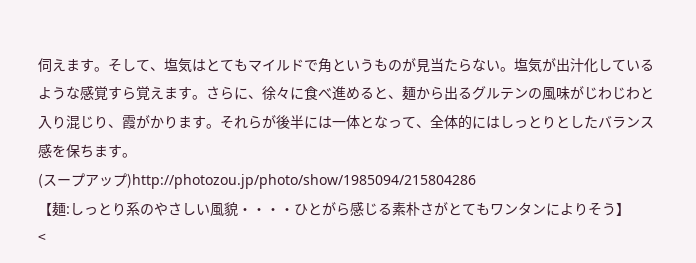伺えます。そして、塩気はとてもマイルドで角というものが見当たらない。塩気が出汁化しているような感覚すら覚えます。さらに、徐々に食べ進めると、麺から出るグルテンの風味がじわじわと入り混じり、霞がかります。それらが後半には一体となって、全体的にはしっとりとしたバランス感を保ちます。
(スープアップ)http://photozou.jp/photo/show/1985094/215804286
【麺:しっとり系のやさしい風貌・・・・ひとがら感じる素朴さがとてもワンタンによりそう】
<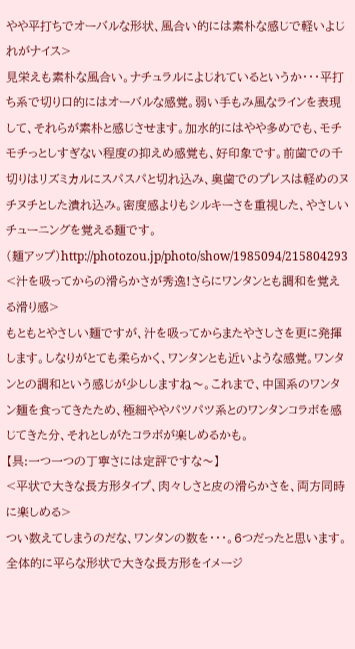やや平打ちでオーバルな形状、風合い的には素朴な感じで軽いよじれがナイス>
見栄えも素朴な風合い。ナチュラルによじれているというか・・・平打ち系で切り口的にはオーバルな感覚。弱い手もみ風なラインを表現して、それらが素朴と感じさせます。加水的にはやや多めでも、モチモチっとしすぎない程度の抑えめ感覚も、好印象です。前歯での千切りはリズミカルにスパスパと切れ込み、奥歯でのプレスは軽めのヌチヌチとした潰れ込み。密度感よりもシルキーさを重視した、やさしいチューニングを覚える麺です。
(麺アップ)http://photozou.jp/photo/show/1985094/215804293
<汁を吸ってからの滑らかさが秀逸!さらにワンタンとも調和を覚える滑り感>
もともとやさしい麺ですが、汁を吸ってからまたやさしさを更に発揮します。しなりがとても柔らかく、ワンタンとも近いような感覚。ワンタンとの調和という感じが少ししますね〜。これまで、中国系のワンタン麺を食ってきたため、極細ややパツパツ系とのワンタンコラボを感じてきた分、それとしがたコラボが楽しめるかも。
【具:一つ一つの丁寧さには定評ですな〜】
<平状で大きな長方形タイプ、肉々しさと皮の滑らかさを、両方同時に楽しめる>
つい数えてしまうのだな、ワンタンの数を・・・。6つだったと思います。全体的に平らな形状で大きな長方形をイメージ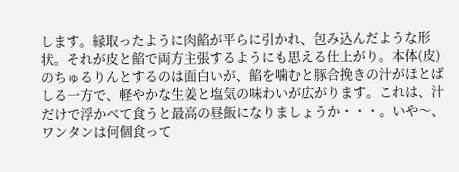します。縁取ったように肉餡が平らに引かれ、包み込んだような形状。それが皮と餡で両方主張するようにも思える仕上がり。本体(皮)のちゅるりんとするのは面白いが、餡を噛むと豚合挽きの汁がほとばしる一方で、軽やかな生姜と塩気の味わいが広がります。これは、汁だけで浮かべて食うと最高の昼飯になりましょうか・・・。いや〜、ワンタンは何個食って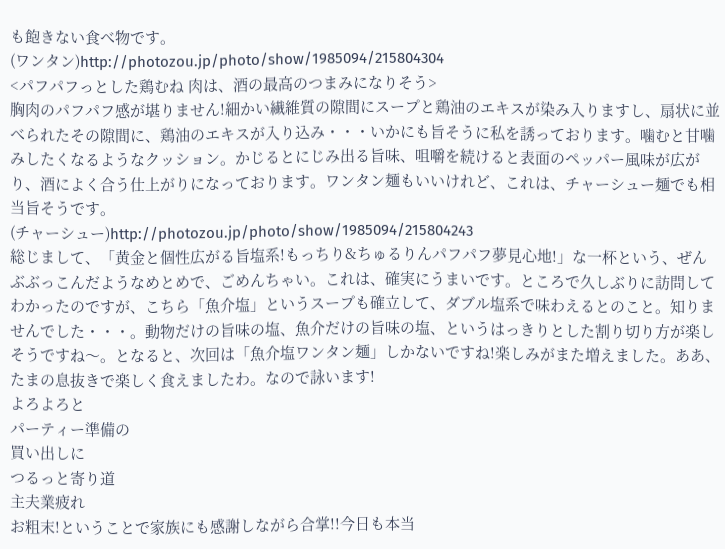も飽きない食べ物です。
(ワンタン)http://photozou.jp/photo/show/1985094/215804304
<パフパフっとした鶏むね 肉は、酒の最高のつまみになりそう>
胸肉のパフパフ感が堪りません!細かい繊維質の隙間にスープと鶏油のエキスが染み入りますし、扇状に並べられたその隙間に、鶏油のエキスが入り込み・・・いかにも旨そうに私を誘っております。噛むと甘噛みしたくなるようなクッション。かじるとにじみ出る旨味、咀嚼を続けると表面のペッパー風味が広がり、酒によく合う仕上がりになっております。ワンタン麺もいいけれど、これは、チャーシュー麺でも相当旨そうです。
(チャーシュー)http://photozou.jp/photo/show/1985094/215804243
総じまして、「黄金と個性広がる旨塩系!もっちり&ちゅるりんパフパフ夢見心地!」な一杯という、ぜんぶぶっこんだようなめとめで、ごめんちゃい。これは、確実にうまいです。ところで久しぶりに訪問してわかったのですが、こちら「魚介塩」というスープも確立して、ダブル塩系で味わえるとのこと。知りませんでした・・・。動物だけの旨味の塩、魚介だけの旨味の塩、というはっきりとした割り切り方が楽しそうですね〜。となると、次回は「魚介塩ワンタン麺」しかないですね!楽しみがまた増えました。ああ、たまの息抜きで楽しく食えましたわ。なので詠います!
よろよろと
パーティー準備の
買い出しに
つるっと寄り道
主夫業疲れ
お粗末!ということで家族にも感謝しながら合掌!!今日も本当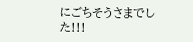にごちそうさまでした!!!